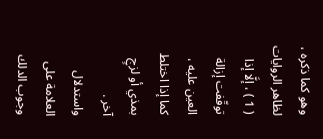وهو كما ذكره ، لظاهر الروايات ( 1 ) ، إلَّا إذا توقّفت إزالة العين عليه ، كما إذا اختلط بمذي أو لزجٍ آخر .
واستدلال العلامة على وجوب الدلك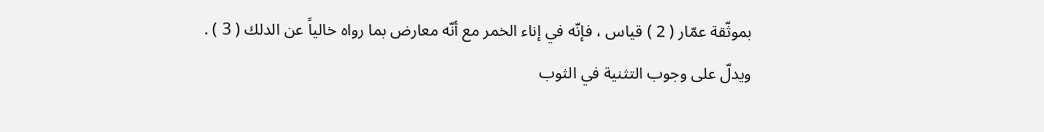بموثّقة عمّار ( 2 ) قياس ، فإنّه في إناء الخمر مع أنّه معارض بما رواه خالياً عن الدلك ( 3 ) .
ويدلّ على وجوب التثنية في الثوب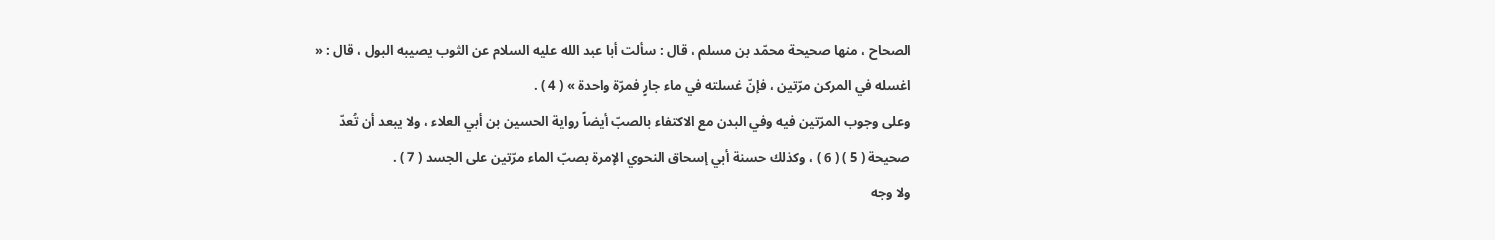الصحاح ، منها صحيحة محمّد بن مسلم ، قال : سألت أبا عبد الله عليه السلام عن الثوب يصيبه البول ، قال : « اغسله في المركن مرّتين ، فإنّ غسلته في ماء جارٍ فمرّة واحدة » ( 4 ) .
وعلى وجوب المرّتين فيه وفي البدن مع الاكتفاء بالصبّ أيضاً رواية الحسين بن أبي العلاء ، ولا يبعد أن تُعدّ صحيحة ( 5 ) ( 6 ) ، وكذلك حسنة أبي إسحاق النحوي الإمرة بصبّ الماء مرّتين على الجسد ( 7 ) .
ولا وجه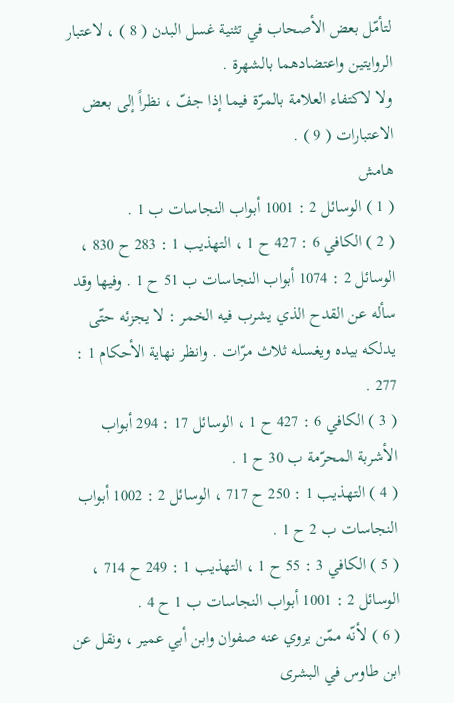لتأمّل بعض الأصحاب في تثنية غسل البدن ( 8 ) ، لاعتبار الروايتين واعتضادهما بالشهرة .
ولا لاكتفاء العلامة بالمرّة فيما إذا جفّ ، نظراً إلى بعض الاعتبارات ( 9 ) .
هامش
( 1 ) الوسائل 2 : 1001 أبواب النجاسات ب 1 .
( 2 ) الكافي 6 : 427 ح 1 ، التهذيب 1 : 283 ح 830 ، الوسائل 2 : 1074 أبواب النجاسات ب 51 ح 1 . وفيها وقد سأله عن القدح الذي يشرب فيه الخمر : لا يجزئه حتّى يدلكه بيده ويغسله ثلاث مرّات . وانظر نهاية الأحكام 1 : 277 .
( 3 ) الكافي 6 : 427 ح 1 ، الوسائل 17 : 294 أبواب الأشربة المحرّمة ب 30 ح 1 .
( 4 ) التهذيب 1 : 250 ح 717 ، الوسائل 2 : 1002 أبواب النجاسات ب 2 ح 1 .
( 5 ) الكافي 3 : 55 ح 1 ، التهذيب 1 : 249 ح 714 ، الوسائل 2 : 1001 أبواب النجاسات ب 1 ح 4 .
( 6 ) لأنّه ممّن يروي عنه صفوان وابن أبي عمير ، ونقل عن ابن طاوس في البشرى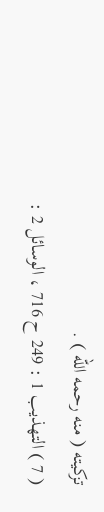تزكيته ( منه رحمه الله ) .
( 7 ) التهذيب 1 : 249 ح 716 ، الوسائل 2 :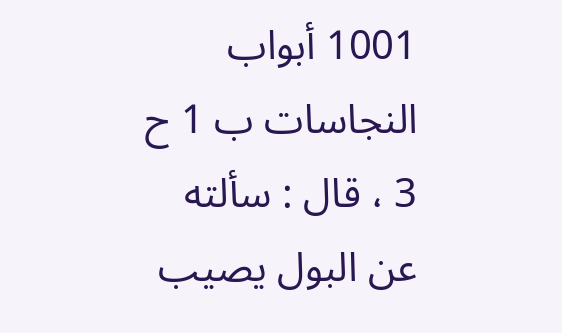1001 أبواب النجاسات ب 1 ح 3 ، قال : سألته عن البول يصيب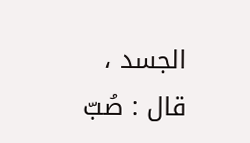الجسد ، قال : صُبّ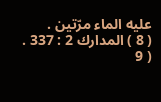عليه الماء مرّتين .
( 8 ) المدارك 2 : 337 .
( 9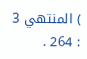) المنتهي 3 : 264 .